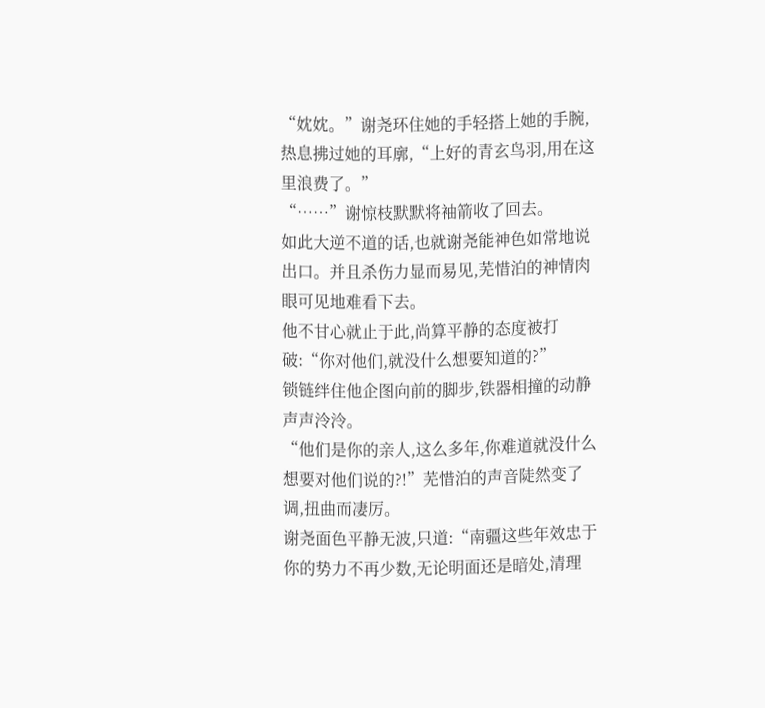“妉妉。”谢尧环住她的手轻搭上她的手腕,热息拂过她的耳廓,“上好的青玄鸟羽,用在这里浪费了。”
“……”谢惊枝默默将袖箭收了回去。
如此大逆不道的话,也就谢尧能神色如常地说出口。并且杀伤力显而易见,芜惜泊的神情肉眼可见地难看下去。
他不甘心就止于此,尚算平静的态度被打破:“你对他们,就没什么想要知道的?”
锁链绊住他企图向前的脚步,铁器相撞的动静声声泠泠。
“他们是你的亲人,这么多年,你难道就没什么想要对他们说的?!”芜惜泊的声音陡然变了调,扭曲而凄厉。
谢尧面色平静无波,只道:“南疆这些年效忠于你的势力不再少数,无论明面还是暗处,清理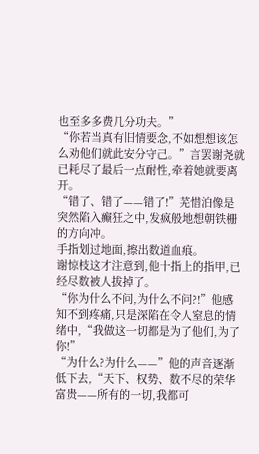也至多多费几分功夫。”
“你若当真有旧情要念,不如想想该怎么劝他们就此安分守己。”言罢谢尧就已耗尽了最后一点耐性,牵着她就要离开。
“错了、错了——错了!”芜惜泊像是突然陷入癫狂之中,发疯般地想朝铁栅的方向冲。
手指划过地面,擦出数道血痕。
谢惊枝这才注意到,他十指上的指甲,已经尽数被人拔掉了。
“你为什么不问,为什么不问?!”他感知不到疼痛,只是深陷在令人窒息的情绪中,“我做这一切都是为了他们,为了你!”
“为什么?为什么——”他的声音逐渐低下去,“天下、权势、数不尽的荣华富贵——所有的一切,我都可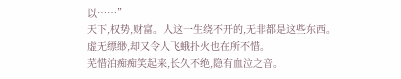以……”
天下,权势,财富。人这一生绕不开的,无非都是这些东西。
虚无缥缈,却又令人飞蛾扑火也在所不惜。
芜惜泊痴痴笑起来,长久不绝,隐有血泣之音。